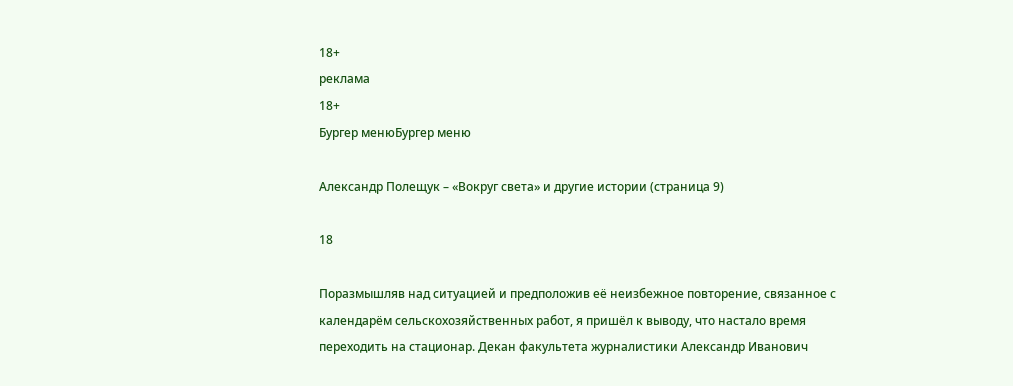18+
реклама
18+
Бургер менюБургер меню

Александр Полещук – «Вокруг света» и другие истории (страница 9)

18

Поразмышляв над ситуацией и предположив её неизбежное повторение, связанное с календарём сельскохозяйственных работ, я пришёл к выводу, что настало время переходить на стационар. Декан факультета журналистики Александр Иванович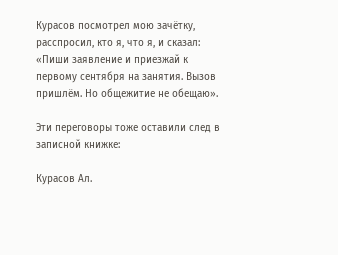Курасов посмотрел мою зачётку, расспросил, кто я, что я, и сказал: «Пиши заявление и приезжай к первому сентября на занятия. Вызов пришлём. Но общежитие не обещаю».

Эти переговоры тоже оставили след в записной книжке:

Курасов Ал.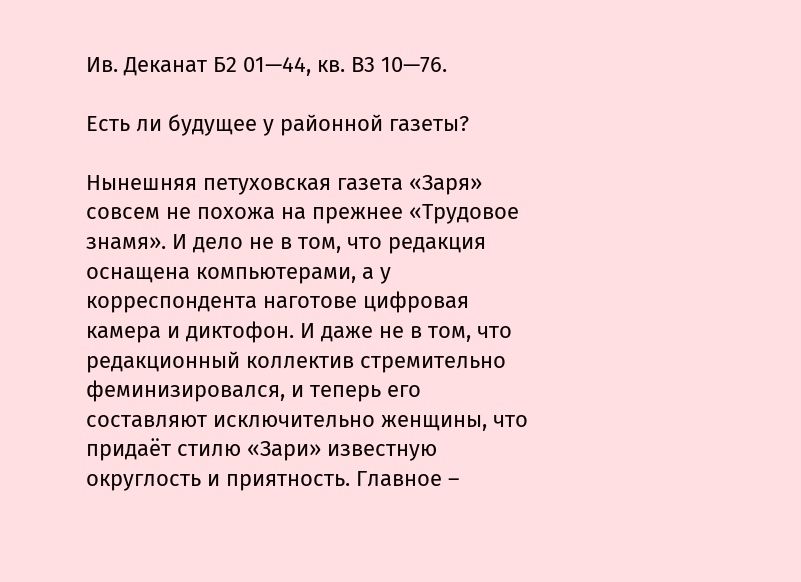Ив. Деканат Б2 01—44, кв. В3 10—76.

Есть ли будущее у районной газеты?

Нынешняя петуховская газета «Заря» совсем не похожа на прежнее «Трудовое знамя». И дело не в том, что редакция оснащена компьютерами, а у корреспондента наготове цифровая камера и диктофон. И даже не в том, что редакционный коллектив стремительно феминизировался, и теперь его составляют исключительно женщины, что придаёт стилю «Зари» известную округлость и приятность. Главное –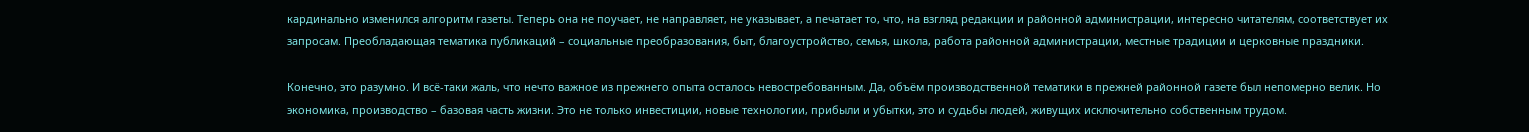кардинально изменился алгоритм газеты. Теперь она не поучает, не направляет, не указывает, а печатает то, что, на взгляд редакции и районной администрации, интересно читателям, соответствует их запросам. Преобладающая тематика публикаций – социальные преобразования, быт, благоустройство, семья, школа, работа районной администрации, местные традиции и церковные праздники.

Конечно, это разумно. И всё-таки жаль, что нечто важное из прежнего опыта осталось невостребованным. Да, объём производственной тематики в прежней районной газете был непомерно велик. Но экономика, производство – базовая часть жизни. Это не только инвестиции, новые технологии, прибыли и убытки, это и судьбы людей, живущих исключительно собственным трудом.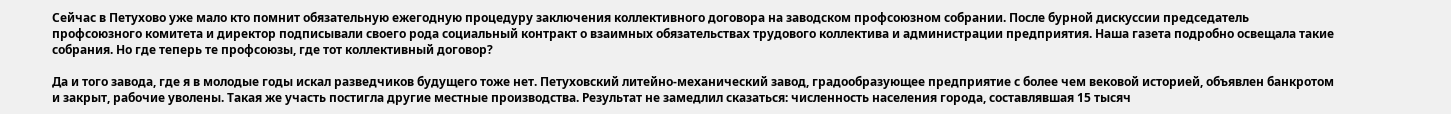Сейчас в Петухово уже мало кто помнит обязательную ежегодную процедуру заключения коллективного договора на заводском профсоюзном собрании. После бурной дискуссии председатель профсоюзного комитета и директор подписывали своего рода социальный контракт о взаимных обязательствах трудового коллектива и администрации предприятия. Наша газета подробно освещала такие собрания. Но где теперь те профсоюзы, где тот коллективный договор?

Да и того завода, где я в молодые годы искал разведчиков будущего тоже нет. Петуховский литейно-механический завод, градообразующее предприятие с более чем вековой историей, объявлен банкротом и закрыт, рабочие уволены. Такая же участь постигла другие местные производства. Результат не замедлил сказаться: численность населения города, составлявшая 15 тысяч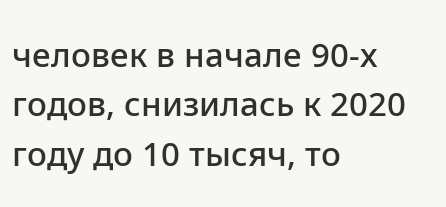человек в начале 90-х годов, снизилась к 2020 году до 10 тысяч, то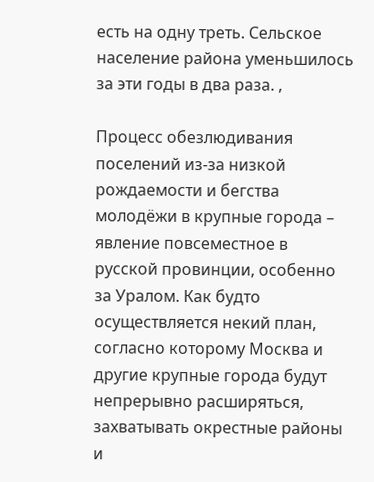есть на одну треть. Сельское население района уменьшилось за эти годы в два раза. ,

Процесс обезлюдивания поселений из-за низкой рождаемости и бегства молодёжи в крупные города – явление повсеместное в русской провинции, особенно за Уралом. Как будто осуществляется некий план, согласно которому Москва и другие крупные города будут непрерывно расширяться, захватывать окрестные районы и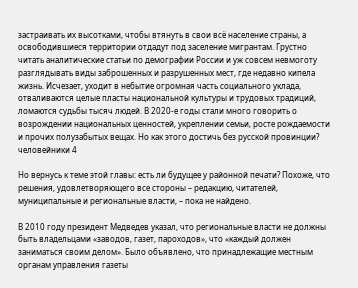застраивать их высотками, чтобы втянуть в свои всё население страны, а освободившиеся территории отдадут под заселение мигрантам. Грустно читать аналитические статьи по демографии России и уж совсем невмоготу разглядывать виды заброшенных и разрушенных мест, где недавно кипела жизнь. Исчезает, уходит в небытие огромная часть социального уклада, отваливаются целые пласты национальной культуры и трудовых традиций, ломаются судьбы тысяч людей. В 2020-е годы стали много говорить о возрождении национальных ценностей, укреплении семьи, росте рождаемости и прочих полузабытых вещах. Но как этого достичь без русской провинции? человейники 4

Но вернусь к теме этой главы: есть ли будущее у районной печати? Похоже, что решения, удовлетворяющего все стороны – редакцию, читателей, муниципальные и региональные власти, – пока не найдено.

В 2010 году президент Медведев указал, что региональные власти не должны быть владельцами «заводов, газет, пароходов», что «каждый должен заниматься своим делом». Было объявлено, что принадлежащие местным органам управления газеты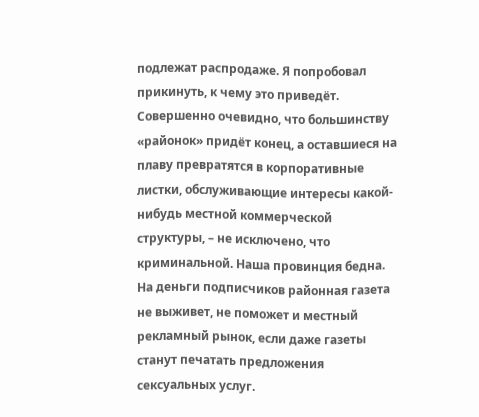подлежат распродаже. Я попробовал прикинуть, к чему это приведёт. Совершенно очевидно, что большинству «районок» придёт конец, а оставшиеся на плаву превратятся в корпоративные листки, обслуживающие интересы какой-нибудь местной коммерческой структуры, – не исключено, что криминальной. Наша провинция бедна. На деньги подписчиков районная газета не выживет, не поможет и местный рекламный рынок, если даже газеты станут печатать предложения сексуальных услуг.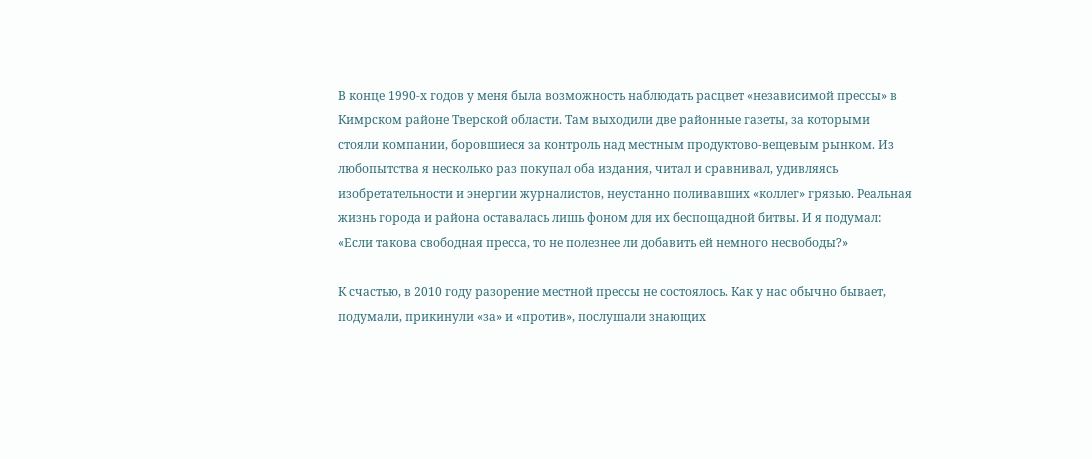В конце 1990-х годов у меня была возможность наблюдать расцвет «независимой прессы» в Кимрском районе Тверской области. Там выходили две районные газеты, за которыми стояли компании, боровшиеся за контроль над местным продуктово-вещевым рынком. Из любопытства я несколько раз покупал оба издания, читал и сравнивал, удивляясь изобретательности и энергии журналистов, неустанно поливавших «коллег» грязью. Реальная жизнь города и района оставалась лишь фоном для их беспощадной битвы. И я подумал: «Если такова свободная пресса, то не полезнее ли добавить ей немного несвободы?»

К счастью, в 2010 году разорение местной прессы не состоялось. Как у нас обычно бывает, подумали, прикинули «за» и «против», послушали знающих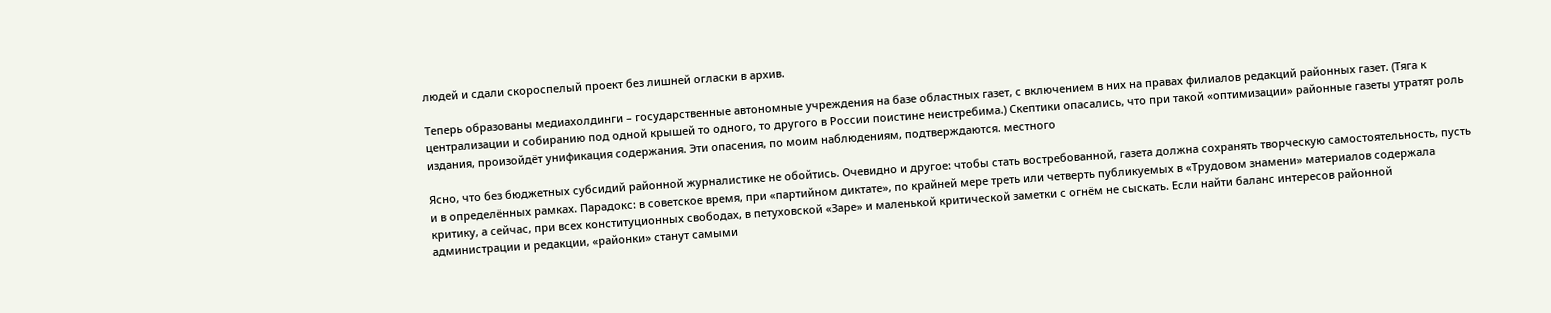людей и сдали скороспелый проект без лишней огласки в архив.

Теперь образованы медиахолдинги – государственные автономные учреждения на базе областных газет, с включением в них на правах филиалов редакций районных газет. (Тяга к централизации и собиранию под одной крышей то одного, то другого в России поистине неистребима.) Скептики опасались, что при такой «оптимизации» районные газеты утратят роль издания, произойдёт унификация содержания. Эти опасения, по моим наблюдениям, подтверждаются. местного

Ясно, что без бюджетных субсидий районной журналистике не обойтись. Очевидно и другое: чтобы стать востребованной, газета должна сохранять творческую самостоятельность, пусть и в определённых рамках. Парадокс: в советское время, при «партийном диктате», по крайней мере треть или четверть публикуемых в «Трудовом знамени» материалов содержала критику, а сейчас, при всех конституционных свободах, в петуховской «Заре» и маленькой критической заметки с огнём не сыскать. Если найти баланс интересов районной администрации и редакции, «районки» станут самыми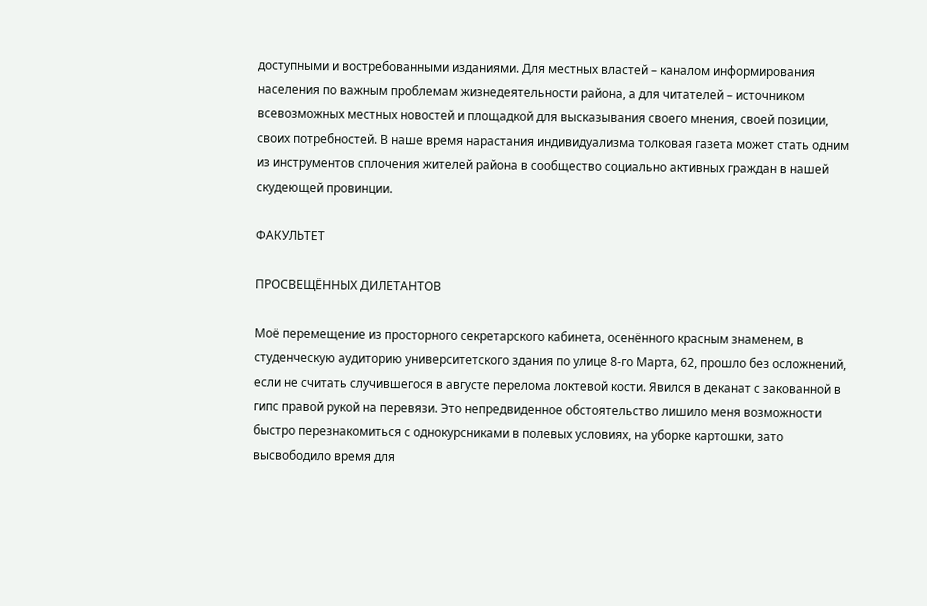доступными и востребованными изданиями. Для местных властей – каналом информирования населения по важным проблемам жизнедеятельности района, а для читателей – источником всевозможных местных новостей и площадкой для высказывания своего мнения, своей позиции, своих потребностей. В наше время нарастания индивидуализма толковая газета может стать одним из инструментов сплочения жителей района в сообщество социально активных граждан в нашей скудеющей провинции.

ФАКУЛЬТЕТ

ПРОСВЕЩЁННЫХ ДИЛЕТАНТОВ

Моё перемещение из просторного секретарского кабинета, осенённого красным знаменем, в студенческую аудиторию университетского здания по улице 8-го Марта, 62, прошло без осложнений, если не считать случившегося в августе перелома локтевой кости. Явился в деканат с закованной в гипс правой рукой на перевязи. Это непредвиденное обстоятельство лишило меня возможности быстро перезнакомиться с однокурсниками в полевых условиях, на уборке картошки, зато высвободило время для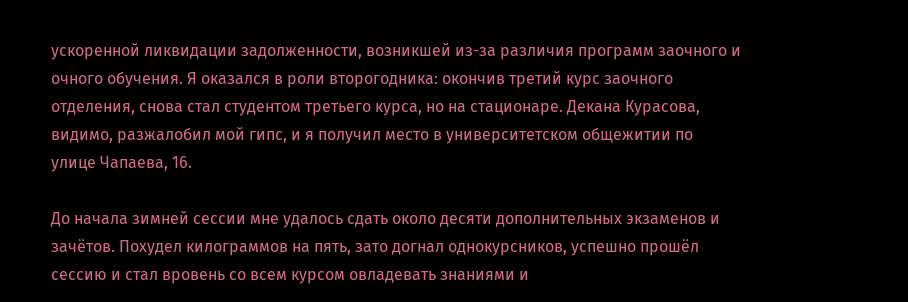ускоренной ликвидации задолженности, возникшей из-за различия программ заочного и очного обучения. Я оказался в роли второгодника: окончив третий курс заочного отделения, снова стал студентом третьего курса, но на стационаре. Декана Курасова, видимо, разжалобил мой гипс, и я получил место в университетском общежитии по улице Чапаева, 16.

До начала зимней сессии мне удалось сдать около десяти дополнительных экзаменов и зачётов. Похудел килограммов на пять, зато догнал однокурсников, успешно прошёл сессию и стал вровень со всем курсом овладевать знаниями и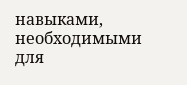навыками, необходимыми для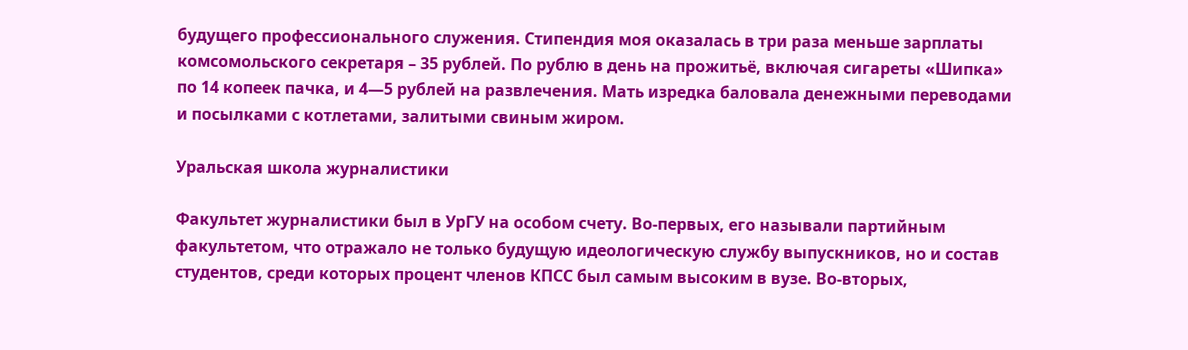будущего профессионального служения. Стипендия моя оказалась в три раза меньше зарплаты комсомольского секретаря – 35 рублей. По рублю в день на прожитьё, включая сигареты «Шипка» по 14 копеек пачка, и 4—5 рублей на развлечения. Мать изредка баловала денежными переводами и посылками с котлетами, залитыми свиным жиром.

Уральская школа журналистики

Факультет журналистики был в УрГУ на особом счету. Во-первых, его называли партийным факультетом, что отражало не только будущую идеологическую службу выпускников, но и состав студентов, среди которых процент членов КПСС был самым высоким в вузе. Во-вторых,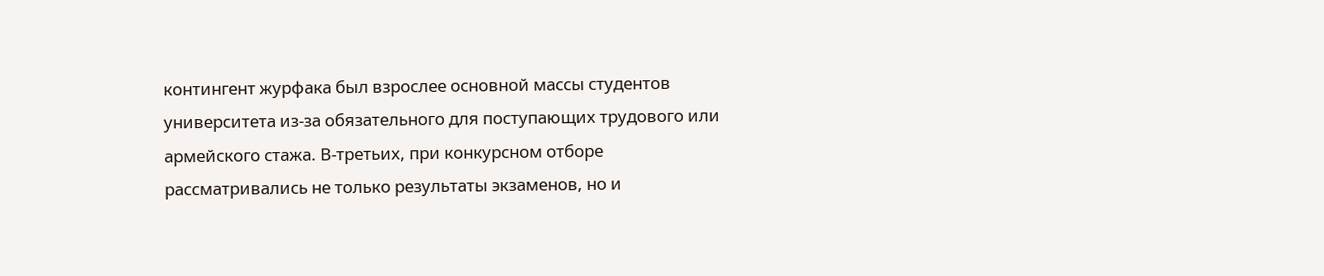контингент журфака был взрослее основной массы студентов университета из-за обязательного для поступающих трудового или армейского стажа. В-третьих, при конкурсном отборе рассматривались не только результаты экзаменов, но и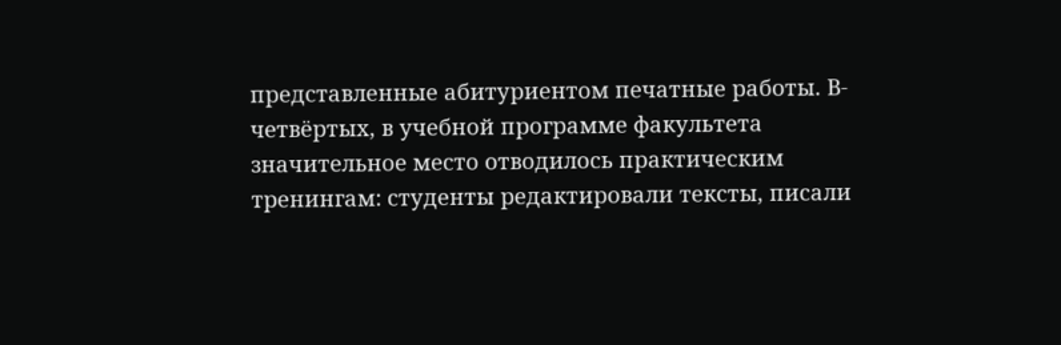представленные абитуриентом печатные работы. В-четвёртых, в учебной программе факультета значительное место отводилось практическим тренингам: студенты редактировали тексты, писали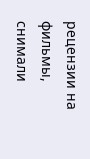рецензии на фильмы, снимали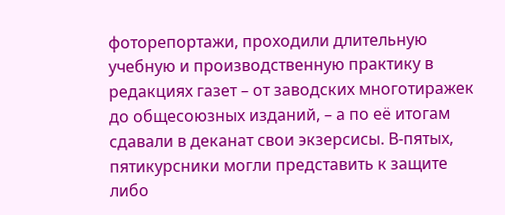фоторепортажи, проходили длительную учебную и производственную практику в редакциях газет – от заводских многотиражек до общесоюзных изданий, – а по её итогам сдавали в деканат свои экзерсисы. В-пятых, пятикурсники могли представить к защите либо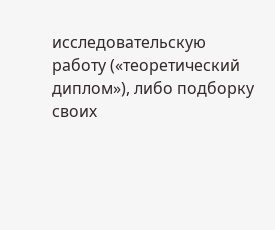исследовательскую работу («теоретический диплом»), либо подборку своих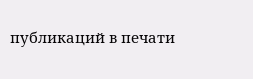публикаций в печати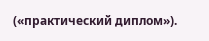(«практический диплом»).